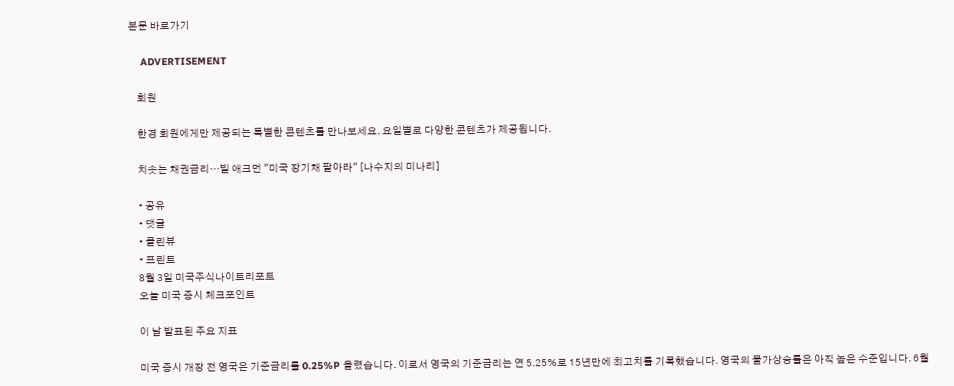본문 바로가기

    ADVERTISEMENT

    회원

    한경 회원에게만 제공되는 특별한 콘텐츠를 만나보세요. 요일별로 다양한 콘텐츠가 제공됩니다.

    치솟는 채권금리…빌 애크먼 "미국 장기채 팔아라" [나수지의 미나리]

    • 공유
    • 댓글
    • 클린뷰
    • 프린트
    8월 3일 미국주식나이트리포트
    오늘 미국 증시 체크포인트

    이 날 발표된 주요 지표

    미국 증시 개장 전 영국은 기준금리를 0.25%P 올렸습니다. 이로서 영국의 기준금리는 연 5.25%로 15년만에 최고치를 기록했습니다. 영국의 물가상승률은 아직 높은 수준입니다. 6월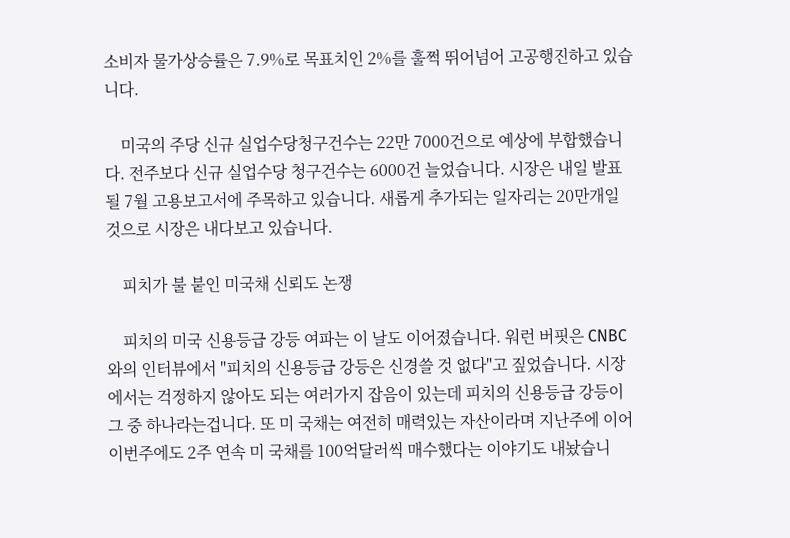소비자 물가상승률은 7.9%로 목표치인 2%를 훌쩍 뛰어넘어 고공행진하고 있습니다.

    미국의 주당 신규 실업수당청구건수는 22만 7000건으로 예상에 부합했습니다. 전주보다 신규 실업수당 청구건수는 6000건 늘었습니다. 시장은 내일 발표될 7월 고용보고서에 주목하고 있습니다. 새롭게 추가되는 일자리는 20만개일 것으로 시장은 내다보고 있습니다.

    피치가 불 붙인 미국채 신뢰도 논쟁

    피치의 미국 신용등급 강등 여파는 이 날도 이어졌습니다. 워런 버핏은 CNBC와의 인터뷰에서 "피치의 신용등급 강등은 신경쓸 것 없다"고 짚었습니다. 시장에서는 걱정하지 않아도 되는 여러가지 잡음이 있는데 피치의 신용등급 강등이 그 중 하나라는겁니다. 또 미 국채는 여전히 매력있는 자산이라며 지난주에 이어 이번주에도 2주 연속 미 국채를 100억달러씩 매수했다는 이야기도 내놨습니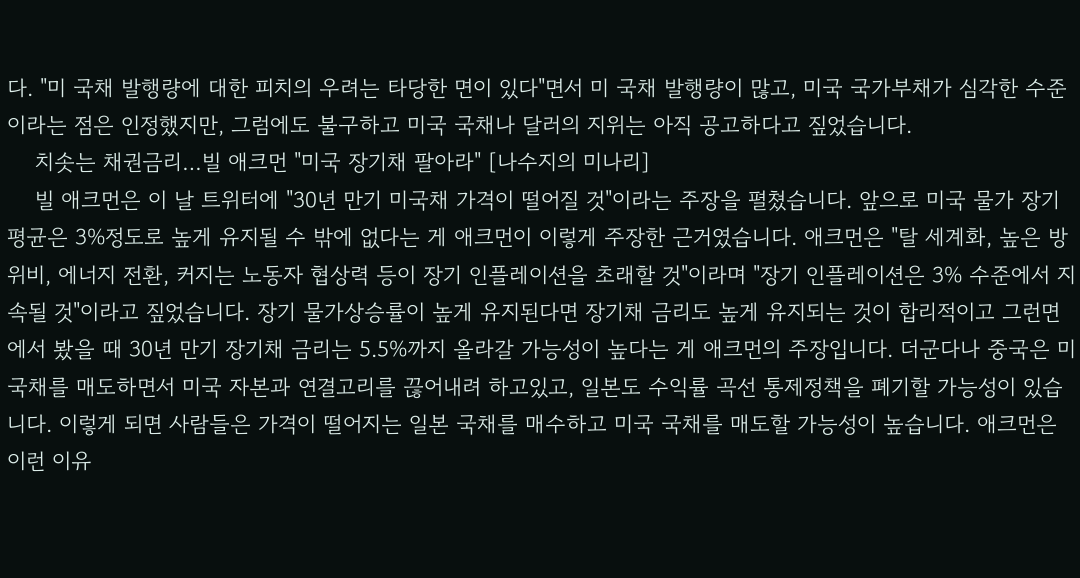다. "미 국채 발행량에 대한 피치의 우려는 타당한 면이 있다"면서 미 국채 발행량이 많고, 미국 국가부채가 심각한 수준이라는 점은 인정했지만, 그럼에도 불구하고 미국 국채나 달러의 지위는 아직 공고하다고 짚었습니다.
    치솟는 채권금리…빌 애크먼 "미국 장기채 팔아라" [나수지의 미나리]
    빌 애크먼은 이 날 트위터에 "30년 만기 미국채 가격이 떨어질 것"이라는 주장을 펼쳤습니다. 앞으로 미국 물가 장기평균은 3%정도로 높게 유지될 수 밖에 없다는 게 애크먼이 이렇게 주장한 근거였습니다. 애크먼은 "탈 세계화, 높은 방위비, 에너지 전환, 커지는 노동자 협상력 등이 장기 인플레이션을 초래할 것"이라며 "장기 인플레이션은 3% 수준에서 지속될 것"이라고 짚었습니다. 장기 물가상승률이 높게 유지된다면 장기채 금리도 높게 유지되는 것이 합리적이고 그런면에서 봤을 때 30년 만기 장기채 금리는 5.5%까지 올라갈 가능성이 높다는 게 애크먼의 주장입니다. 더군다나 중국은 미국채를 매도하면서 미국 자본과 연결고리를 끊어내려 하고있고, 일본도 수익률 곡선 통제정책을 폐기할 가능성이 있습니다. 이렇게 되면 사람들은 가격이 떨어지는 일본 국채를 매수하고 미국 국채를 매도할 가능성이 높습니다. 애크먼은 이런 이유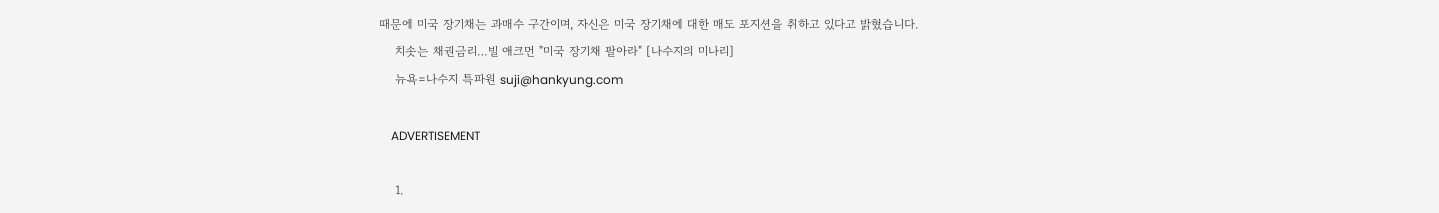때문에 미국 장기채는 과매수 구간이며, 자신은 미국 장기채에 대한 매도 포지션을 취하고 있다고 밝혔습니다.
    치솟는 채권금리…빌 애크먼 "미국 장기채 팔아라" [나수지의 미나리]
    뉴욕=나수지 특파원 suji@hankyung.com

    ADVERTISEMENT

    1.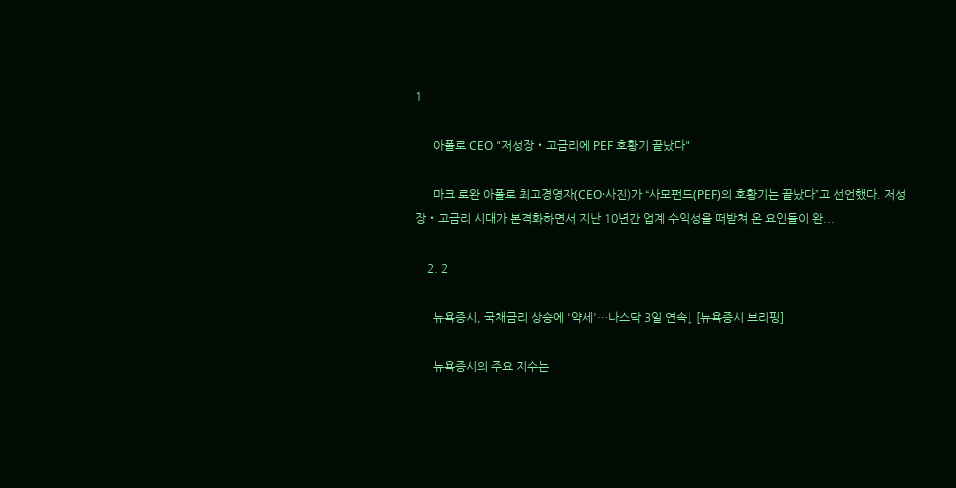1

      아폴로 CEO "저성장‧고금리에 PEF 호황기 끝났다"

      마크 로완 아폴로 최고경영자(CEO·사진)가 “사모펀드(PEF)의 호황기는 끝났다”고 선언했다. 저성장‧고금리 시대가 본격화하면서 지난 10년간 업계 수익성을 떠받쳐 온 요인들이 완...

    2. 2

      뉴욕증시, 국채금리 상승에 '약세'…나스닥 3일 연속↓ [뉴욕증시 브리핑]

      뉴욕증시의 주요 지수는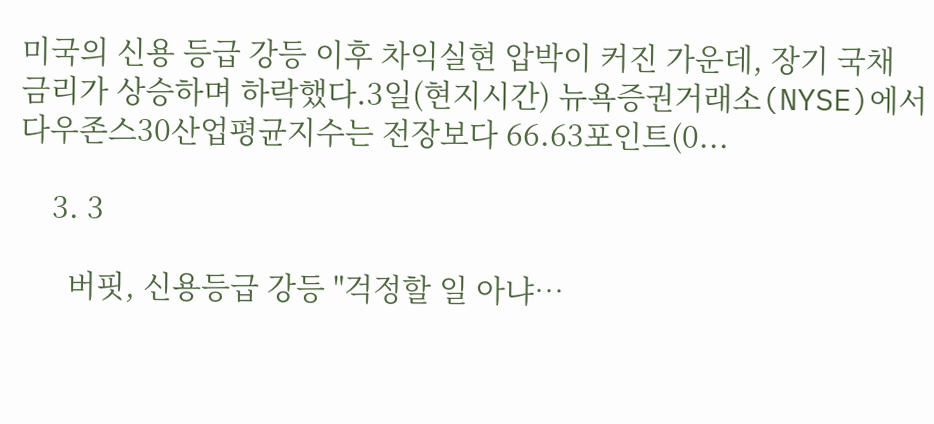미국의 신용 등급 강등 이후 차익실현 압박이 커진 가운데, 장기 국채 금리가 상승하며 하락했다.3일(현지시간) 뉴욕증권거래소(NYSE)에서 다우존스30산업평균지수는 전장보다 66.63포인트(0...

    3. 3

      버핏, 신용등급 강등 "걱정할 일 아냐…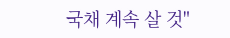국채 계속 살 것"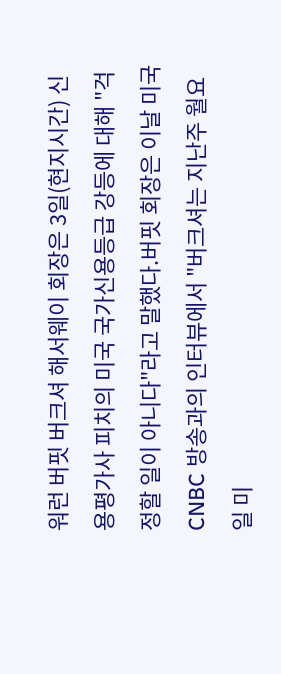워런 버핏 버크셔 해서웨이 회장은 3일(현지시간) 신용평가사 피치의 미국 국가신용등급 강등에 대해 "걱정할 일이 아니다"라고 말했다.버핏 회장은 이날 미국 CNBC 방송과의 인터뷰에서 "버크셔는 지난주 월요일 미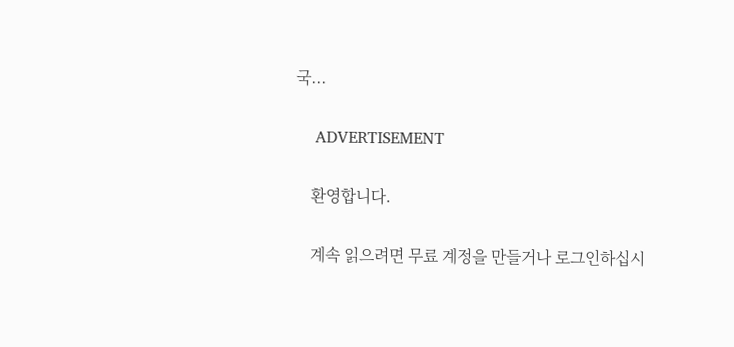국...

    ADVERTISEMENT

    환영합니다.

    계속 읽으려면 무료 계정을 만들거나 로그인하십시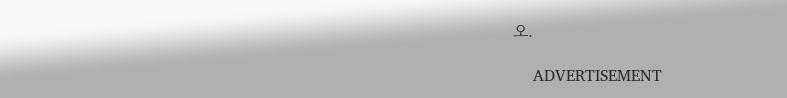오.

    ADVERTISEMENT